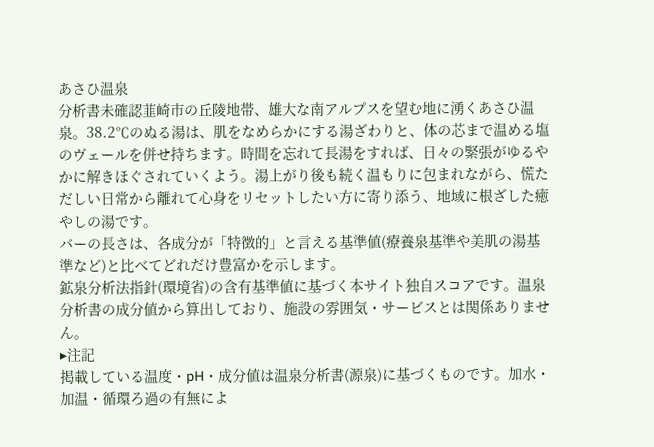あさひ温泉
分析書未確認韮崎市の丘陵地帯、雄大な南アルプスを望む地に湧くあさひ温泉。38.2℃のぬる湯は、肌をなめらかにする湯ざわりと、体の芯まで温める塩のヴェールを併せ持ちます。時間を忘れて長湯をすれば、日々の緊張がゆるやかに解きほぐされていくよう。湯上がり後も続く温もりに包まれながら、慌ただしい日常から離れて心身をリセットしたい方に寄り添う、地域に根ざした癒やしの湯です。
バーの長さは、各成分が「特徴的」と言える基準値(療養泉基準や美肌の湯基準など)と比べてどれだけ豊富かを示します。
鉱泉分析法指針(環境省)の含有基準値に基づく本サイト独自スコアです。温泉分析書の成分値から算出しており、施設の雰囲気・サービスとは関係ありません。
▸注記
掲載している温度・pH・成分値は温泉分析書(源泉)に基づくものです。加水・加温・循環ろ過の有無によ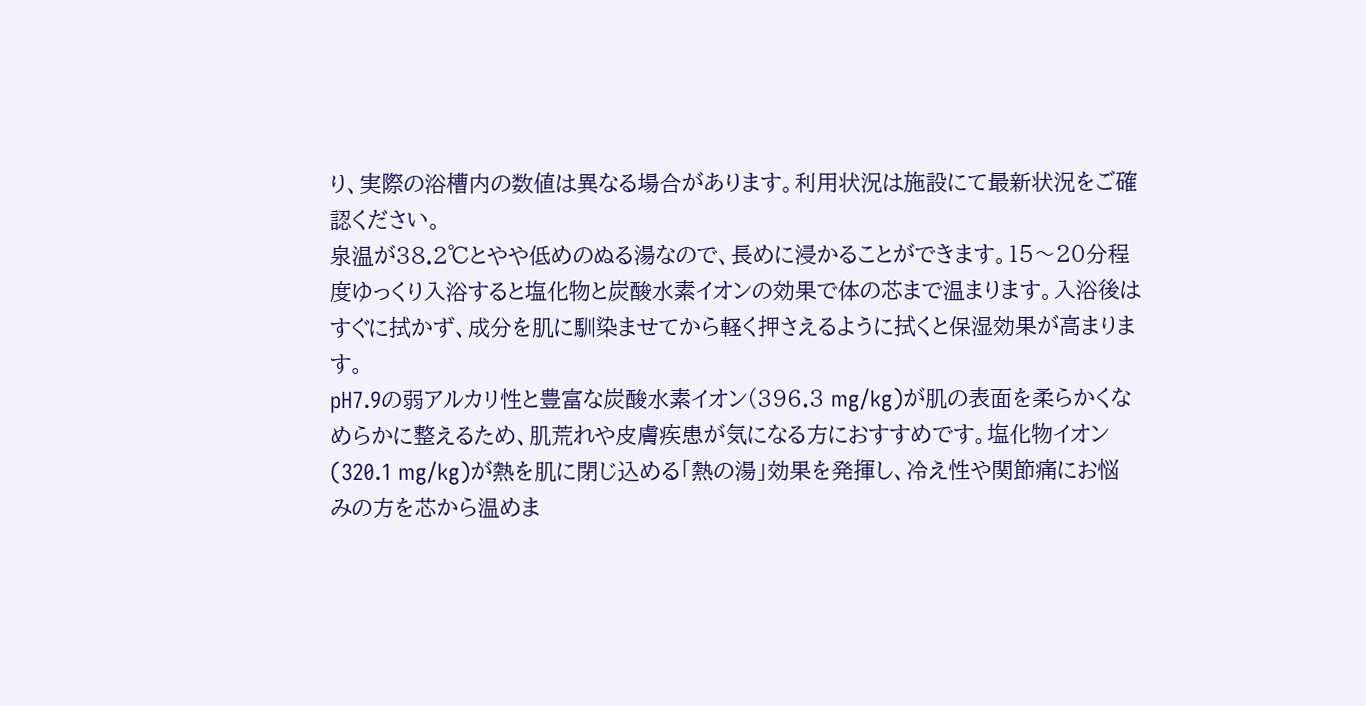り、実際の浴槽内の数値は異なる場合があります。利用状況は施設にて最新状況をご確認ください。
泉温が38.2℃とやや低めのぬる湯なので、長めに浸かることができます。15〜20分程度ゆっくり入浴すると塩化物と炭酸水素イオンの効果で体の芯まで温まります。入浴後はすぐに拭かず、成分を肌に馴染ませてから軽く押さえるように拭くと保湿効果が高まります。
pH7.9の弱アルカリ性と豊富な炭酸水素イオン(396.3 mg/kg)が肌の表面を柔らかくなめらかに整えるため、肌荒れや皮膚疾患が気になる方におすすめです。塩化物イオン(320.1 mg/kg)が熱を肌に閉じ込める「熱の湯」効果を発揮し、冷え性や関節痛にお悩みの方を芯から温めま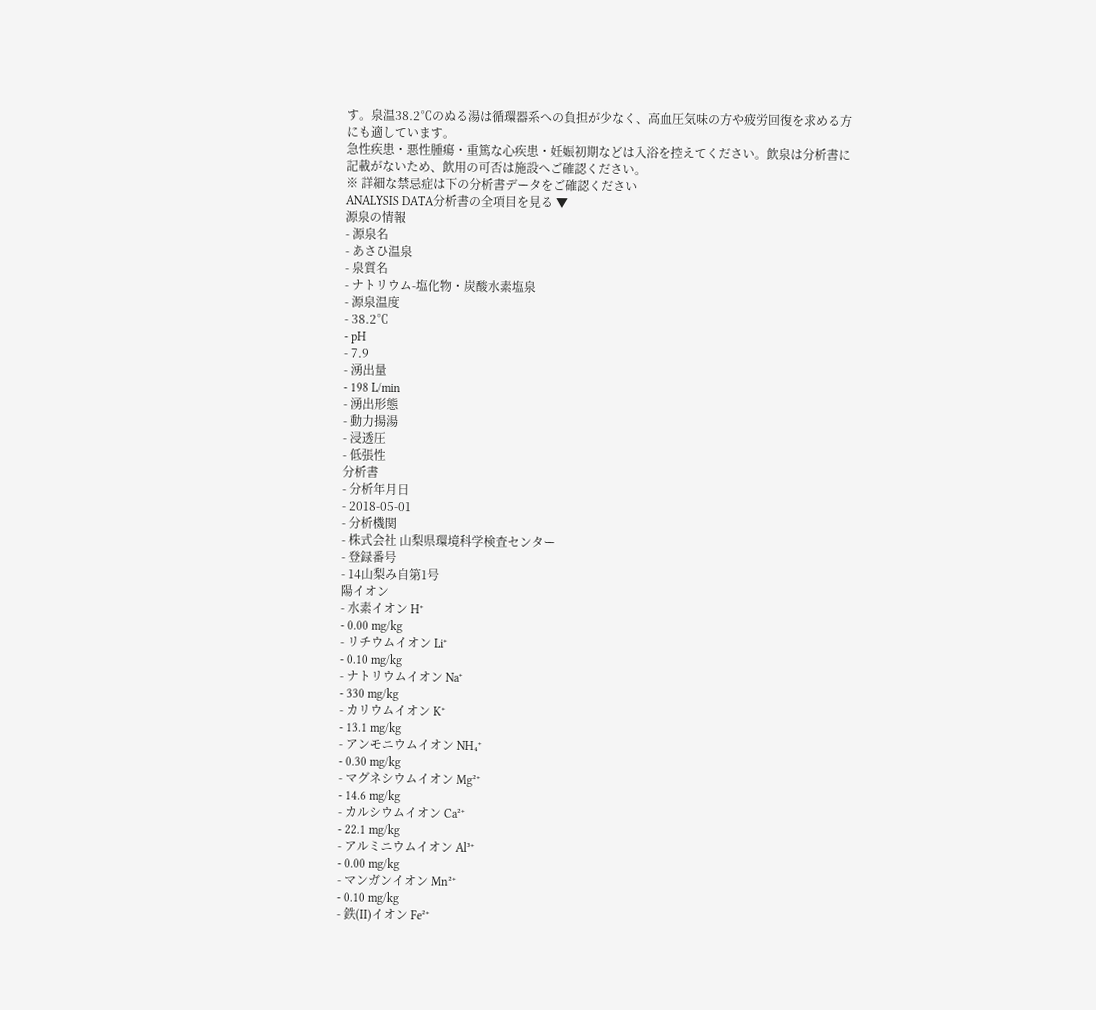す。泉温38.2℃のぬる湯は循環器系への負担が少なく、高血圧気味の方や疲労回復を求める方にも適しています。
急性疾患・悪性腫瘍・重篤な心疾患・妊娠初期などは入浴を控えてください。飲泉は分析書に記載がないため、飲用の可否は施設へご確認ください。
※ 詳細な禁忌症は下の分析書データをご確認ください
ANALYSIS DATA分析書の全項目を見る ▼
源泉の情報
- 源泉名
- あさひ温泉
- 泉質名
- ナトリウム-塩化物・炭酸水素塩泉
- 源泉温度
- 38.2℃
- pH
- 7.9
- 湧出量
- 198 L/min
- 湧出形態
- 動力揚湯
- 浸透圧
- 低張性
分析書
- 分析年月日
- 2018-05-01
- 分析機関
- 株式会社 山梨県環境科学検査センター
- 登録番号
- 14山梨み自第1号
陽イオン
- 水素イオン H⁺
- 0.00 mg/kg
- リチウムイオン Li⁺
- 0.10 mg/kg
- ナトリウムイオン Na⁺
- 330 mg/kg
- カリウムイオン K⁺
- 13.1 mg/kg
- アンモニウムイオン NH₄⁺
- 0.30 mg/kg
- マグネシウムイオン Mg²⁺
- 14.6 mg/kg
- カルシウムイオン Ca²⁺
- 22.1 mg/kg
- アルミニウムイオン Al³⁺
- 0.00 mg/kg
- マンガンイオン Mn²⁺
- 0.10 mg/kg
- 鉄(II)イオン Fe²⁺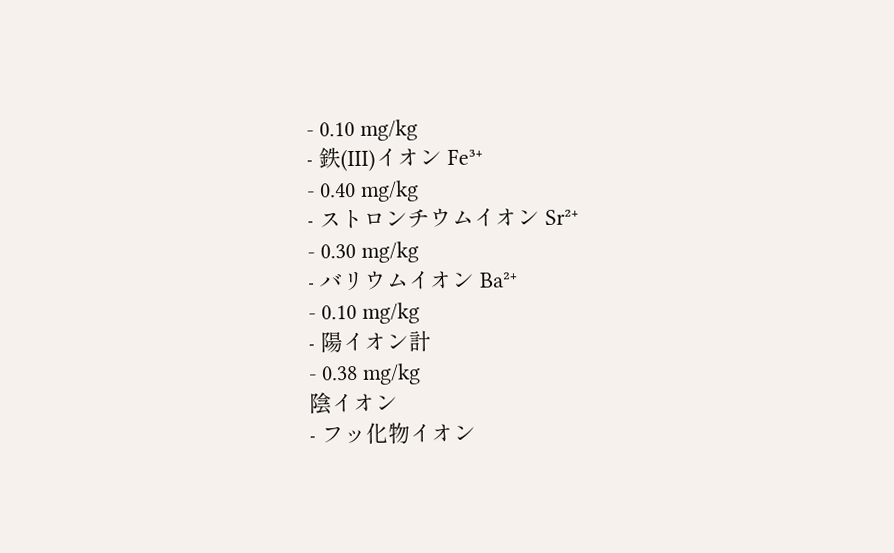- 0.10 mg/kg
- 鉄(III)イオン Fe³⁺
- 0.40 mg/kg
- ストロンチウムイオン Sr²⁺
- 0.30 mg/kg
- バリウムイオン Ba²⁺
- 0.10 mg/kg
- 陽イオン計
- 0.38 mg/kg
陰イオン
- フッ化物イオン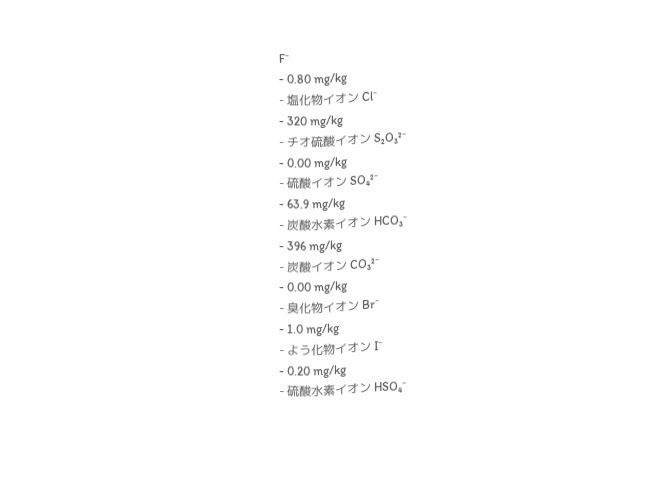F⁻
- 0.80 mg/kg
- 塩化物イオン Cl⁻
- 320 mg/kg
- チオ硫酸イオン S₂O₃²⁻
- 0.00 mg/kg
- 硫酸イオン SO₄²⁻
- 63.9 mg/kg
- 炭酸水素イオン HCO₃⁻
- 396 mg/kg
- 炭酸イオン CO₃²⁻
- 0.00 mg/kg
- 臭化物イオン Br⁻
- 1.0 mg/kg
- よう化物イオン I⁻
- 0.20 mg/kg
- 硫酸水素イオン HSO₄⁻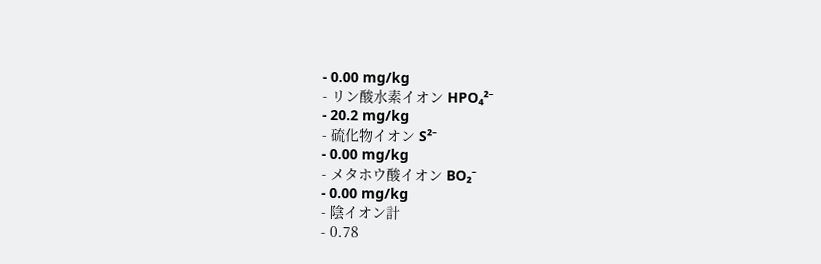- 0.00 mg/kg
- リン酸水素イオン HPO₄²⁻
- 20.2 mg/kg
- 硫化物イオン S²⁻
- 0.00 mg/kg
- メタホウ酸イオン BO₂⁻
- 0.00 mg/kg
- 陰イオン計
- 0.78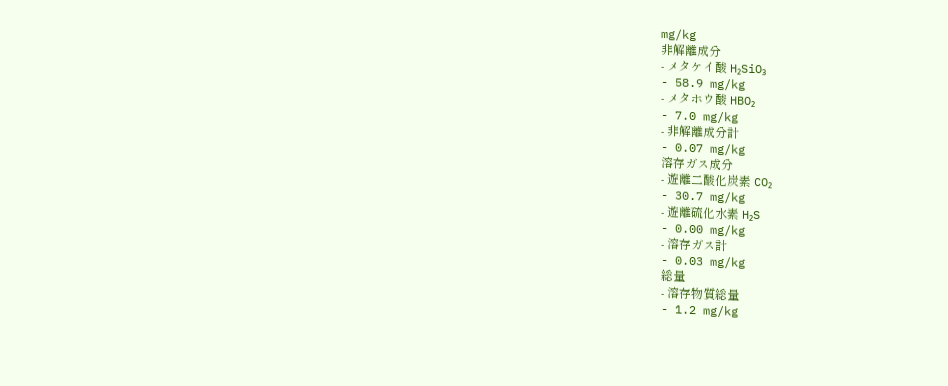mg/kg
非解離成分
- メタケイ酸 H₂SiO₃
- 58.9 mg/kg
- メタホウ酸 HBO₂
- 7.0 mg/kg
- 非解離成分計
- 0.07 mg/kg
溶存ガス成分
- 遊離二酸化炭素 CO₂
- 30.7 mg/kg
- 遊離硫化水素 H₂S
- 0.00 mg/kg
- 溶存ガス計
- 0.03 mg/kg
総量
- 溶存物質総量
- 1.2 mg/kg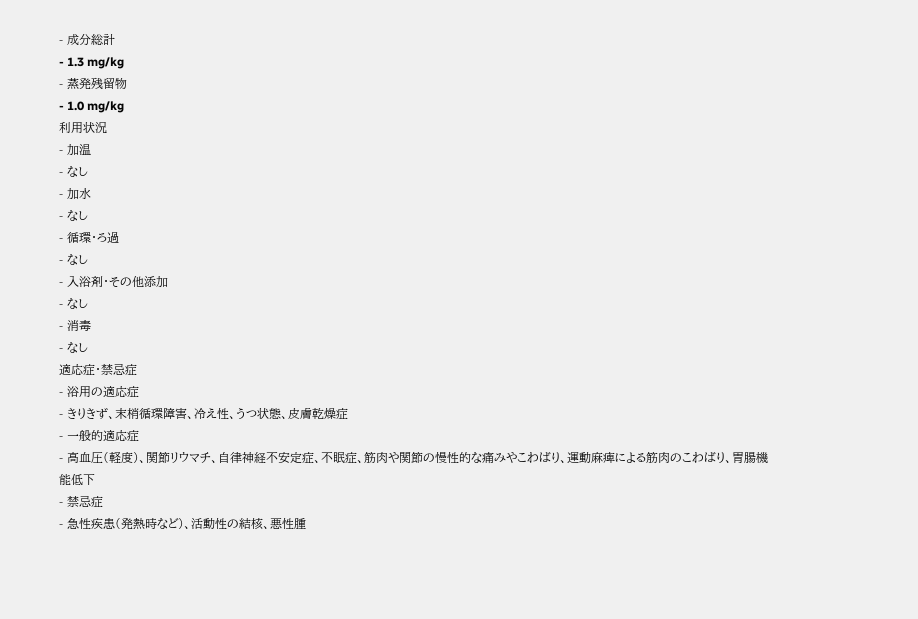- 成分総計
- 1.3 mg/kg
- 蒸発残留物
- 1.0 mg/kg
利用状況
- 加温
- なし
- 加水
- なし
- 循環・ろ過
- なし
- 入浴剤・その他添加
- なし
- 消毒
- なし
適応症・禁忌症
- 浴用の適応症
- きりきず、末梢循環障害、冷え性、うつ状態、皮膚乾燥症
- 一般的適応症
- 高血圧(軽度)、関節リウマチ、自律神経不安定症、不眠症、筋肉や関節の慢性的な痛みやこわばり、運動麻痺による筋肉のこわばり、胃腸機能低下
- 禁忌症
- 急性疾患(発熱時など)、活動性の結核、悪性腫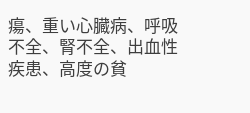瘍、重い心臓病、呼吸不全、腎不全、出血性疾患、高度の貧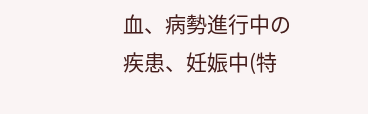血、病勢進行中の疾患、妊娠中(特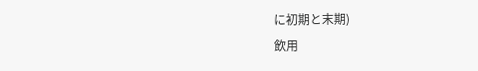に初期と末期)
飲用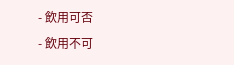- 飲用可否
- 飲用不可